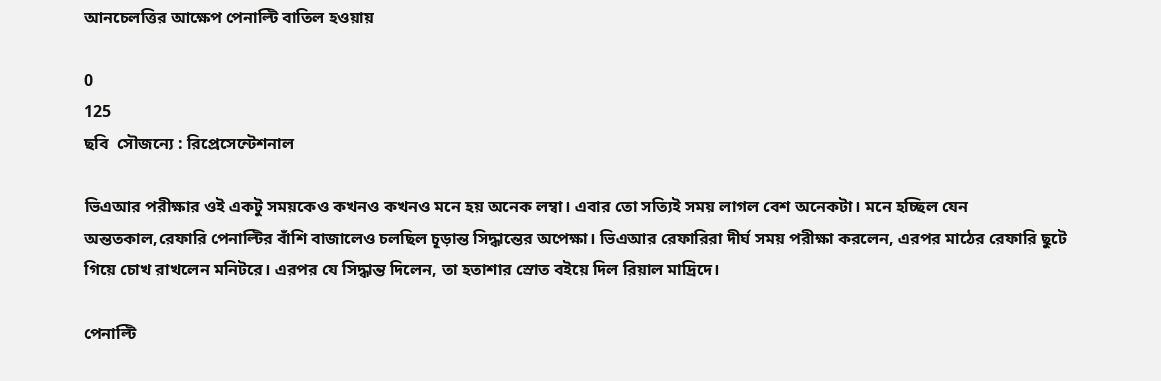আনচেলত্তির আক্ষেপ পেনাল্টি বাতিল হওয়ায়

0
125
ছবি  সৌজন্যে : রিপ্রেসেন্টেশনাল

ভিএআর পরীক্ষার ওই একটু সময়কেও কখনও কখনও মনে হয় অনেক লম্বা। এবার তো সত্যিই সময় লাগল বেশ অনেকটা। মনে হচ্ছিল যেন অন্ততকাল,রেফারি পেনাল্টির বাঁশি বাজালেও চলছিল চূড়ান্ত সিদ্ধান্তের অপেক্ষা। ভিএআর রেফারিরা দীর্ঘ সময় পরীক্ষা করলেন, এরপর মাঠের রেফারি ছুটে গিয়ে চোখ রাখলেন মনিটরে। এরপর যে সিদ্ধান্ত দিলেন, তা হতাশার স্রোত বইয়ে দিল রিয়াল মাদ্রিদে।

পেনাল্টি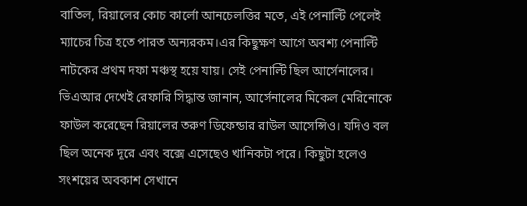বাতিল, রিয়ালের কোচ কার্লো আনচেলত্তির মতে, এই পেনাল্টি পেলেই ম্যাচের চিত্র হতে পারত অন্যরকম।এর কিছুক্ষণ আগে অবশ্য পেনাল্টি নাটকের প্রথম দফা মঞ্চস্থ হয়ে যায়। সেই পেনাল্টি ছিল আর্সেনালের। ভিএআর দেখেই রেফারি সিদ্ধান্ত জানান, আর্সেনালের মিকেল মেরিনোকে ফাউল করেছেন রিয়ালের তরুণ ডিফেন্ডার রাউল আসেন্সিও। যদিও বল ছিল অনেক দূরে এবং বক্সে এসেছেও খানিকটা পরে। কিছুটা হলেও সংশয়ের অবকাশ সেখানে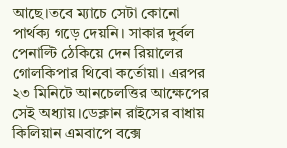আছে।তবে ম্যাচে সেটা কোনো পার্থক্য গড়ে দেয়নি। সাকার দুর্বল পেনাল্টি ঠেকিয়ে দেন রিয়ালের গোলকিপার থিবো কর্তোয়া। এরপর ২৩ মিনিটে আনচেলত্তির আক্ষেপের সেই অধ্যায়।ডেক্লান রাইসের বাধায় কিলিয়ান এমবাপে বক্সে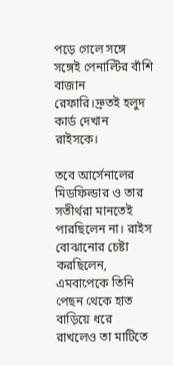পড়ে গেলে সঙ্গে সঙ্গেই পেনাল্টির বাঁশি বাজান রেফারি।দ্রুতই হলুদ কার্ড দেখান রাইসকে।

তবে আর্সেনালের মিডফিল্ডার ও তার সতীর্থরা মানতেই পারছিলেন না। রাইস বোঝানোর চেষ্টা করছিলেন, এমবাপেকে তিনি পেছন থেকে হাত বাড়িয়ে ধরে রাখলেও তা মাটিতে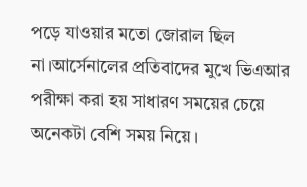পড়ে যাওয়ার মতো জোরাল ছিল না।আর্সেনালের প্রতিবাদের মুখে ভিএআর পরীক্ষা করা হয় সাধারণ সময়ের চেয়ে অনেকটা বেশি সময় নিয়ে।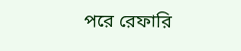পরে রেফারি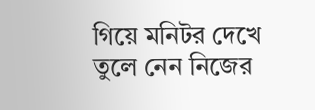গিয়ে মনিটর দেখে তুলে নেন নিজের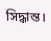সিদ্ধান্ত।